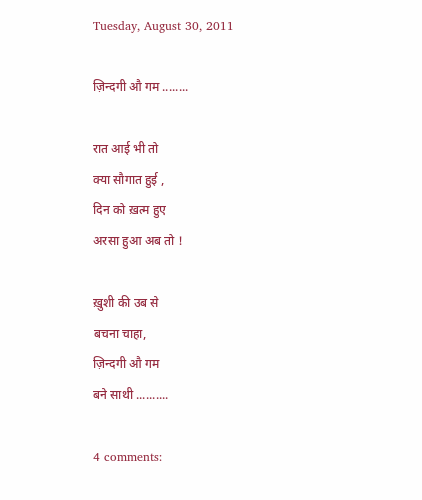Tuesday, August 30, 2011

ज़िन्दगी औ गम ........

रात आई भी तो
क्या सौगात हुई ,
दिन को ख़त्म हुए
अरसा हुआ अब तो !

ख़ुशी की उब से
बचना चाहा,
ज़िन्दगी औ गम
बने साथी ..........

4 comments: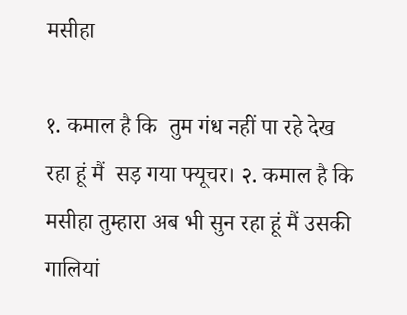मसीहा

१. कमाल है कि  तुम गंध नहीं पा रहे देख रहा हूं मैं  सड़ गया फ्यूचर। २. कमाल है कि  मसीहा तुम्हारा अब भी सुन रहा हूं मैं उसकी गालियां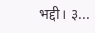भद्दी। ३...